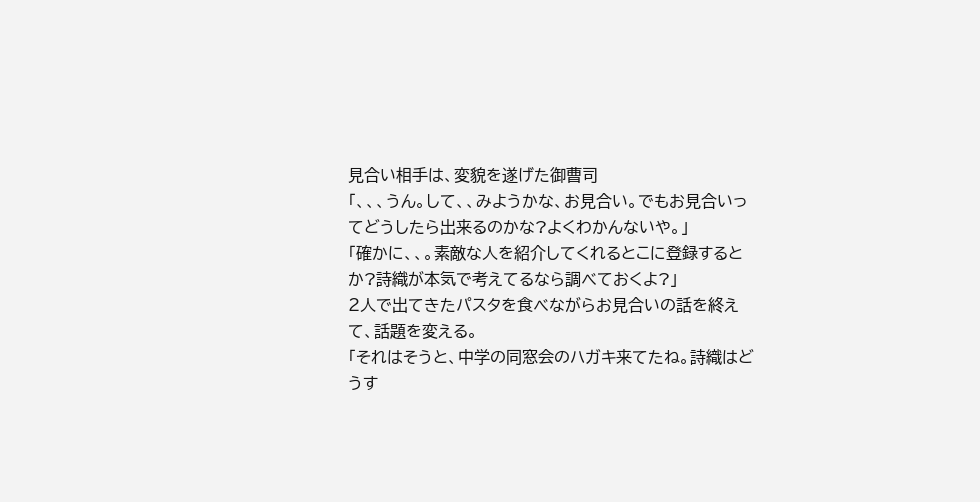見合い相手は、変貌を遂げた御曹司
「、、、うん。して、、みようかな、お見合い。でもお見合いってどうしたら出来るのかな?よくわかんないや。」
「確かに、、。素敵な人を紹介してくれるとこに登録するとか?詩織が本気で考えてるなら調べておくよ?」
2人で出てきたパスタを食べながらお見合いの話を終えて、話題を変える。
「それはそうと、中学の同窓会のハガキ来てたね。詩織はどうす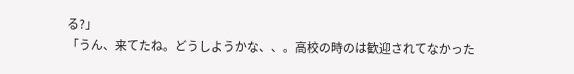る?」
「うん、来てたね。どうしようかな、、。高校の時のは歓迎されてなかった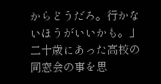からどうだろ。行かないほうがいいかも。」
二十歳にあった高校の同窓会の事を思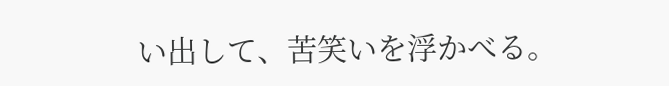い出して、苦笑いを浮かべる。